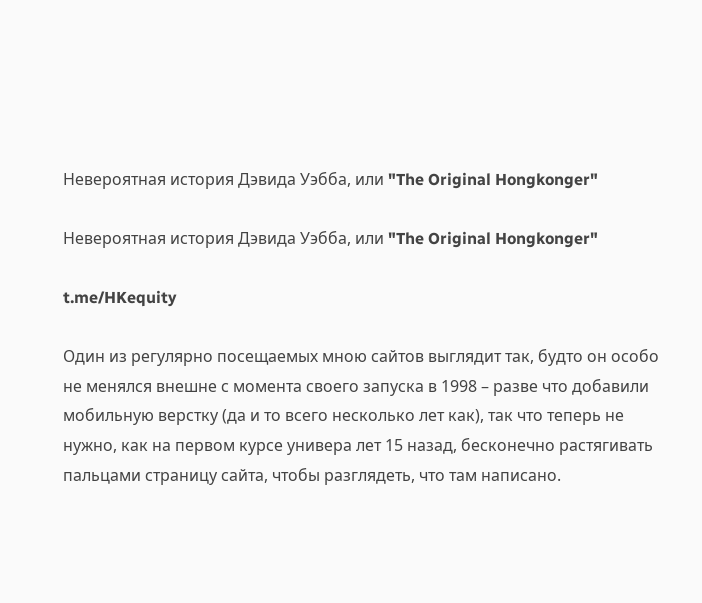Невероятная история Дэвида Уэбба, или "The Original Hongkonger"

Невероятная история Дэвида Уэбба, или "The Original Hongkonger"

t.me/HKequity

Один из регулярно посещаемых мною сайтов выглядит так, будто он особо не менялся внешне с момента своего запуска в 1998 – разве что добавили мобильную верстку (да и то всего несколько лет как), так что теперь не нужно, как на первом курсе универа лет 15 назад, бесконечно растягивать пальцами страницу сайта, чтобы разглядеть, что там написано.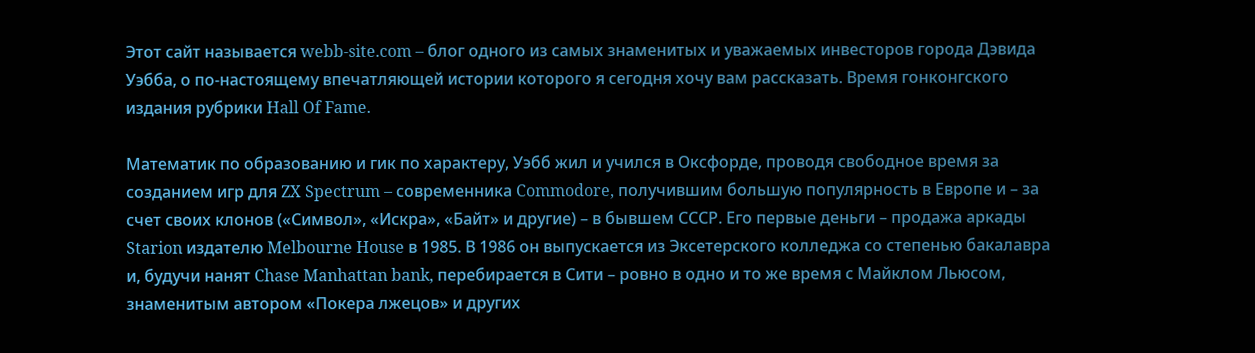Этот сайт называется webb-site.com – блог одного из самых знаменитых и уважаемых инвесторов города Дэвида Уэбба, о по-настоящему впечатляющей истории которого я сегодня хочу вам рассказать. Время гонконгского издания рубрики Hall Of Fame.

Математик по образованию и гик по характеру, Уэбб жил и учился в Оксфорде, проводя свободное время за созданием игр для ZX Spectrum – современника Commodore, получившим большую популярность в Европе и – за счет своих клонов («Символ», «Искра», «Байт» и другие) – в бывшем СССР. Его первые деньги – продажа аркады Starion издателю Melbourne House в 1985. В 1986 он выпускается из Эксетерского колледжа со степенью бакалавра и, будучи нанят Chase Manhattan bank, перебирается в Сити – ровно в одно и то же время с Майклом Льюсом, знаменитым автором «Покера лжецов» и других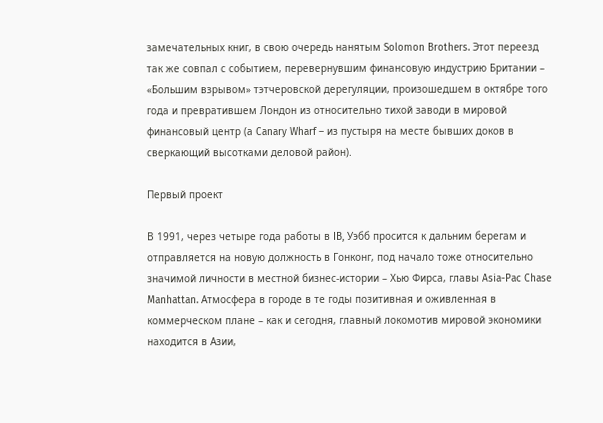замечательных книг, в свою очередь нанятым Solomon Brothers. Этот переезд так же совпал с событием, перевернувшим финансовую индустрию Британии – «Большим взрывом» тэтчеровской дерегуляции, произошедшем в октябре того года и превратившем Лондон из относительно тихой заводи в мировой финансовый центр (а Canary Wharf – из пустыря на месте бывших доков в сверкающий высотками деловой район).

Первый проект

В 1991, через четыре года работы в IB, Уэбб просится к дальним берегам и отправляется на новую должность в Гонконг, под начало тоже относительно значимой личности в местной бизнес-истории – Хью Фирса, главы Asia-Pac Chase Manhattan. Атмосфера в городе в те годы позитивная и оживленная в коммерческом плане – как и сегодня, главный локомотив мировой экономики находится в Азии,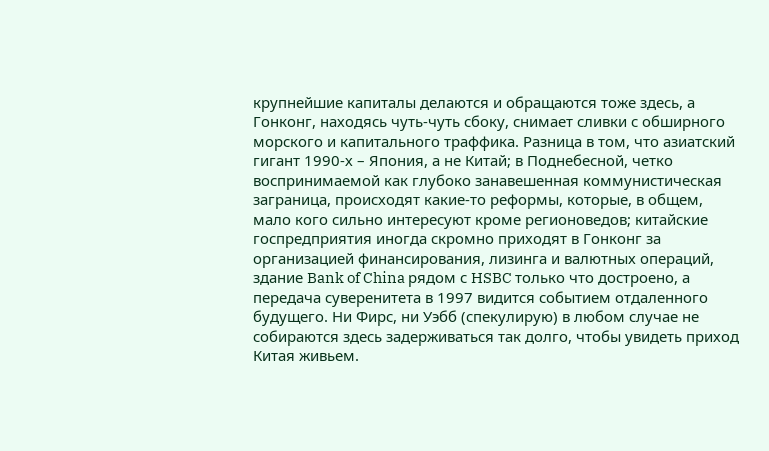крупнейшие капиталы делаются и обращаются тоже здесь, а Гонконг, находясь чуть-чуть сбоку, снимает сливки с обширного морского и капитального траффика. Разница в том, что азиатский гигант 1990-х – Япония, а не Китай; в Поднебесной, четко воспринимаемой как глубоко занавешенная коммунистическая заграница, происходят какие-то реформы, которые, в общем, мало кого сильно интересуют кроме регионоведов; китайские госпредприятия иногда скромно приходят в Гонконг за организацией финансирования, лизинга и валютных операций, здание Bank of China рядом с HSBC только что достроено, а передача суверенитета в 1997 видится событием отдаленного будущего. Ни Фирс, ни Уэбб (спекулирую) в любом случае не собираются здесь задерживаться так долго, чтобы увидеть приход Китая живьем.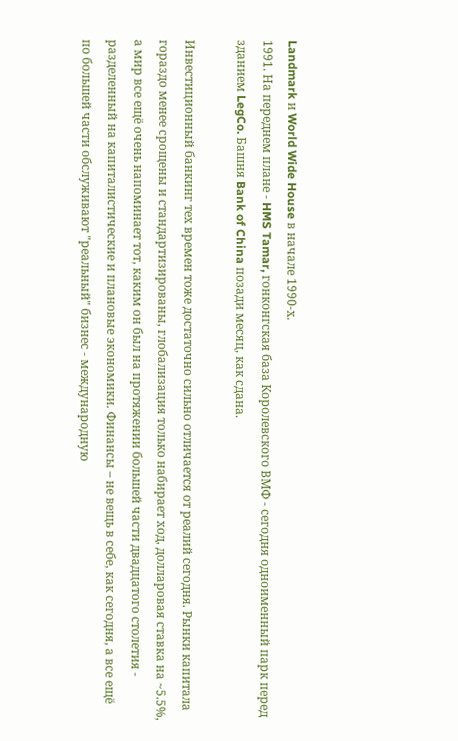Landmark и World Wide House в начале 1990-х.
1991. На переднем плане - HMS Tamar, гонконгская база Королевского ВМФ - сегодня одноименный парк перед зданием LegCo. Башня Bank of China позади месяц, как сдана.

Инвестиционный банкинг тех времен тоже достаточно сильно отличается от реалий сегодня. Рынки капитала гораздо менее срощены и стандартизированы, глобализация только набирает ход, долларовая ставка на ~5.5%, а мир все ещё очень напоминает тот, каким он был на протяжении большей части двадцатого столетия - разделенный на капиталистические и плановые экономики. Финансы – не вещь в себе, как сегодня, а все ещё по большей части обслуживают "реальный" бизнес - международную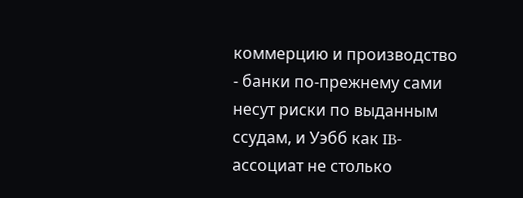коммерцию и производство - банки по-прежнему сами несут риски по выданным ссудам, и Уэбб как IB-ассоциат не столько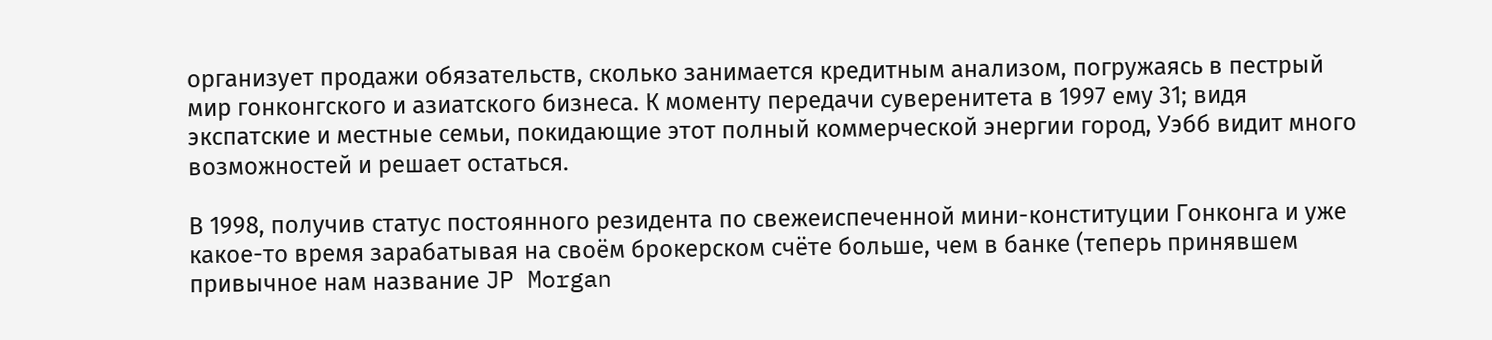организует продажи обязательств, сколько занимается кредитным анализом, погружаясь в пестрый мир гонконгского и азиатского бизнеса. К моменту передачи суверенитета в 1997 ему 31; видя экспатские и местные семьи, покидающие этот полный коммерческой энергии город, Уэбб видит много возможностей и решает остаться.

В 1998, получив статус постоянного резидента по свежеиспеченной мини-конституции Гонконга и уже какое-то время зарабатывая на своём брокерском счёте больше, чем в банке (теперь принявшем привычное нам название JP Morgan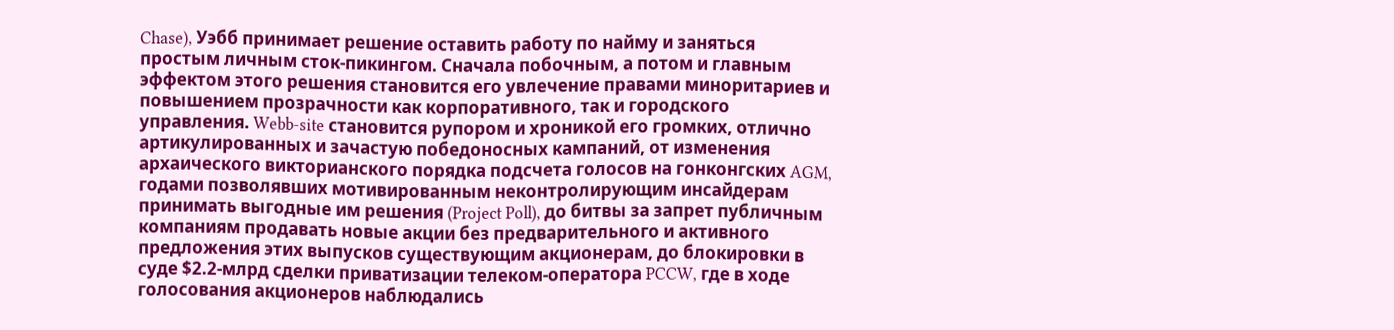Chase), Уэбб принимает решение оставить работу по найму и заняться простым личным сток-пикингом. Сначала побочным, а потом и главным эффектом этого решения становится его увлечение правами миноритариев и повышением прозрачности как корпоративного, так и городского управления. Webb-site становится рупором и хроникой его громких, отлично артикулированных и зачастую победоносных кампаний, от изменения архаического викторианского порядка подсчета голосов на гонконгских AGM, годами позволявших мотивированным неконтролирующим инсайдерам принимать выгодные им решения (Project Poll), до битвы за запрет публичным компаниям продавать новые акции без предварительного и активного предложения этих выпусков существующим акционерам, до блокировки в суде $2.2-млрд сделки приватизации телеком-оператора PCCW, где в ходе голосования акционеров наблюдались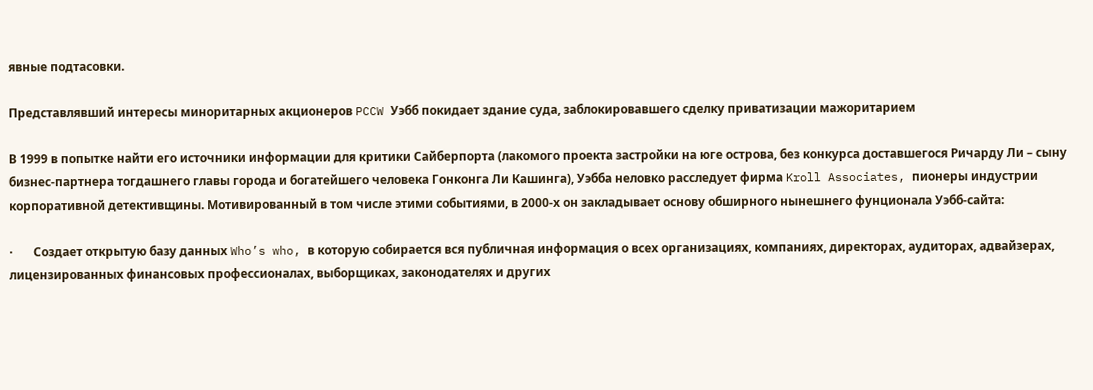явные подтасовки.

Представлявший интересы миноритарных акционеров PCCW Уэбб покидает здание суда, заблокировавшего сделку приватизации мажоритарием

В 1999 в попытке найти его источники информации для критики Сайберпорта (лакомого проекта застройки на юге острова, без конкурса доставшегося Ричарду Ли – сыну бизнес-партнера тогдашнего главы города и богатейшего человека Гонконга Ли Кашинга), Уэбба неловко расследует фирма Kroll Associates, пионеры индустрии корпоративной детективщины. Мотивированный в том числе этими событиями, в 2000-х он закладывает основу обширного нынешнего фунционала Уэбб-сайта:

·       Создает открытую базу данных Who’s who, в которую собирается вся публичная информация о всех организациях, компаниях, директорах, аудиторах, адвайзерах, лицензированных финансовых профессионалах, выборщиках, законодателях и других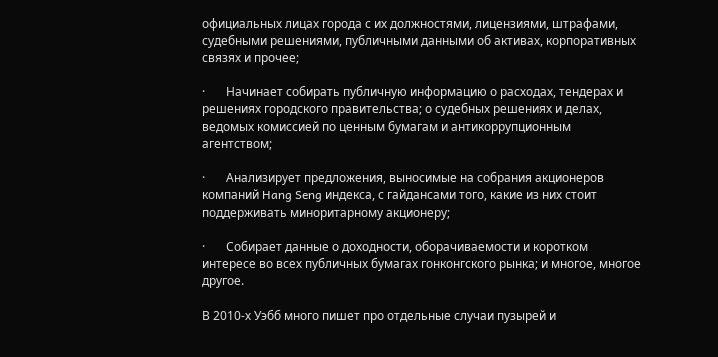официальных лицах города с их должностями, лицензиями, штрафами, судебными решениями, публичными данными об активах, корпоративных связях и прочее;

·       Начинает собирать публичную информацию о расходах, тендерах и решениях городского правительства; о судебных решениях и делах, ведомых комиссией по ценным бумагам и антикоррупционным агентством;

·       Анализирует предложения, выносимые на собрания акционеров компаний Hang Seng индекса, с гайдансами того, какие из них стоит поддерживать миноритарному акционеру;

·       Собирает данные о доходности, оборачиваемости и коротком интересе во всех публичных бумагах гонконгского рынка; и многое, многое другое.

В 2010-х Уэбб много пишет про отдельные случаи пузырей и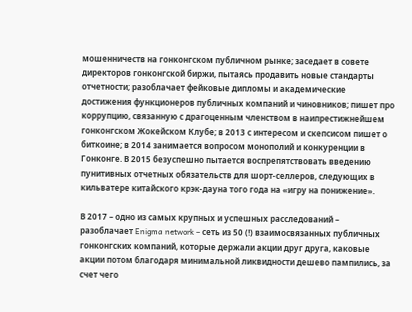мошенничеств на гонконгском публичном рынке; заседает в совете директоров гонконгской биржи, пытаясь продавить новые стандарты отчетности; разоблачает фейковые дипломы и академические достижения функционеров публичных компаний и чиновников; пишет про коррупцию, связанную с драгоценным членством в наипрестижнейшем гонконгском Жокейском Клубе; в 2013 с интересом и скепсисом пишет о биткоине; в 2014 занимается вопросом монополий и конкуренции в Гонконге. В 2015 безуспешно пытается воспрепятствовать введению пунитивных отчетных обязательств для шорт-селлеров, следующих в кильватере китайского крэк-дауна того года на «игру на понижение».

В 2017 – одно из самых крупных и успешных расследований – разоблачает Enigma network – сеть из 50 (!) взаимосвязанных публичных гонконгских компаний, которые держали акции друг друга, каковые акции потом благодаря минимальной ликвидности дешево пампились, за счет чего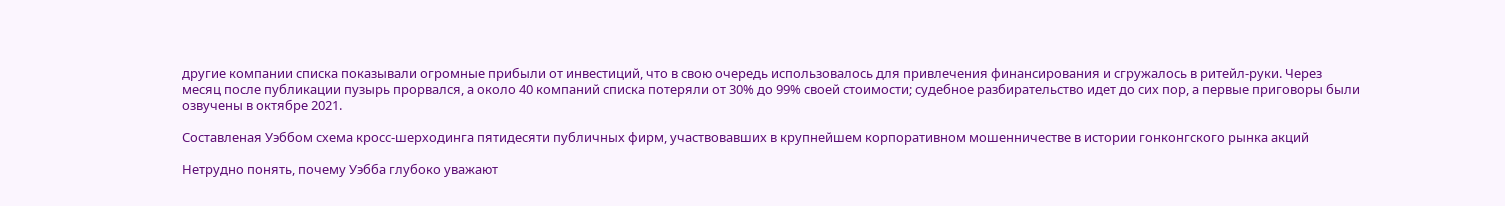другие компании списка показывали огромные прибыли от инвестиций, что в свою очередь использовалось для привлечения финансирования и сгружалось в ритейл-руки. Через месяц после публикации пузырь прорвался, а около 40 компаний списка потеряли от 30% до 99% своей стоимости; судебное разбирательство идет до сих пор, а первые приговоры были озвучены в октябре 2021.

Составленая Уэббом схема кросс-шерходинга пятидесяти публичных фирм, участвовавших в крупнейшем корпоративном мошенничестве в истории гонконгского рынка акций

Нетрудно понять, почему Уэбба глубоко уважают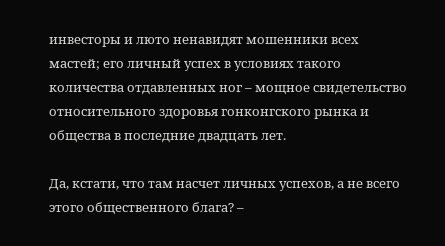инвесторы и люто ненавидят мошенники всех мастей; его личный успех в условиях такого количества отдавленных ног – мощное свидетельство относительного здоровья гонконгского рынка и общества в последние двадцать лет.

Да, кстати, что там насчет личных успехов, а не всего этого общественного блага? –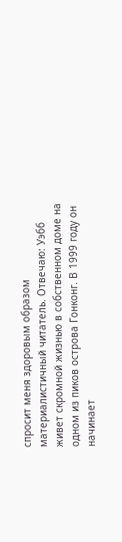спросит меня здоровым образом материалистичный читатель. Отвечаю: Уэбб живет скромной жизнью в собственном доме на одном из пиков острова Гонконг. В 1999 году он начинает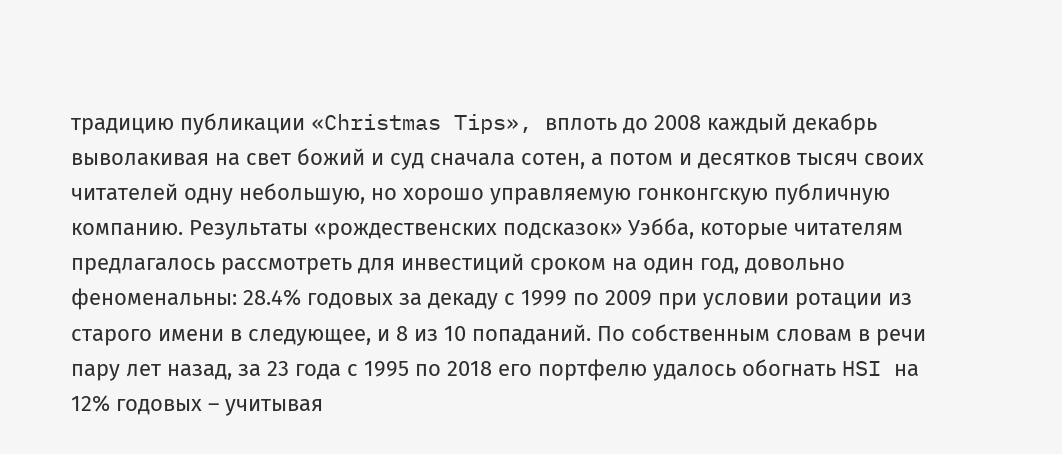традицию публикации «Christmas Tips», вплоть до 2008 каждый декабрь выволакивая на свет божий и суд сначала сотен, а потом и десятков тысяч своих читателей одну небольшую, но хорошо управляемую гонконгскую публичную компанию. Результаты «рождественских подсказок» Уэбба, которые читателям предлагалось рассмотреть для инвестиций сроком на один год, довольно феноменальны: 28.4% годовых за декаду с 1999 по 2009 при условии ротации из старого имени в следующее, и 8 из 10 попаданий. По собственным словам в речи пару лет назад, за 23 года с 1995 по 2018 его портфелю удалось обогнать HSI на 12% годовых – учитывая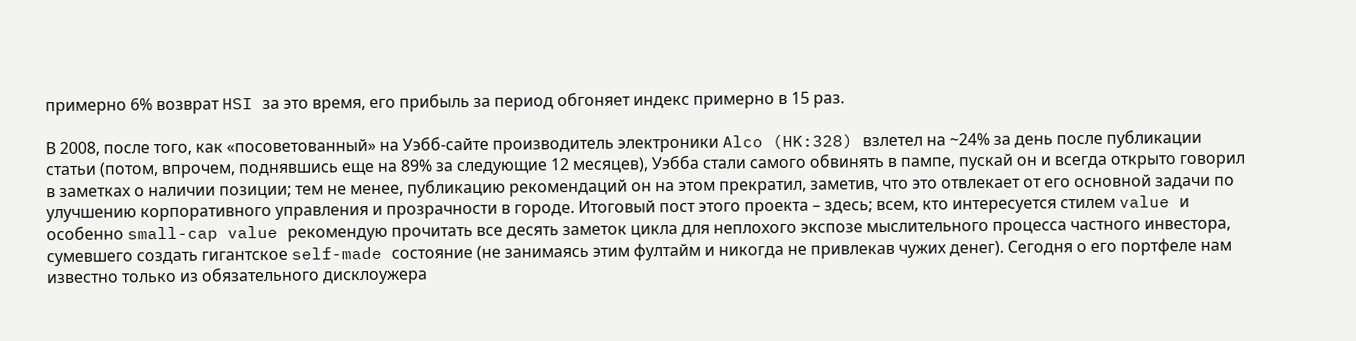примерно 6% возврат HSI за это время, его прибыль за период обгоняет индекс примерно в 15 раз.

В 2008, после того, как «посоветованный» на Уэбб-сайте производитель электроники Alco (HK:328) взлетел на ~24% за день после публикации статьи (потом, впрочем, поднявшись еще на 89% за следующие 12 месяцев), Уэбба стали самого обвинять в пампе, пускай он и всегда открыто говорил в заметках о наличии позиции; тем не менее, публикацию рекомендаций он на этом прекратил, заметив, что это отвлекает от его основной задачи по улучшению корпоративного управления и прозрачности в городе. Итоговый пост этого проекта – здесь; всем, кто интересуется стилем value и особенно small-cap value рекомендую прочитать все десять заметок цикла для неплохого экспозе мыслительного процесса частного инвестора, сумевшего создать гигантское self-made состояние (не занимаясь этим фултайм и никогда не привлекав чужих денег). Сегодня о его портфеле нам известно только из обязательного дисклоужера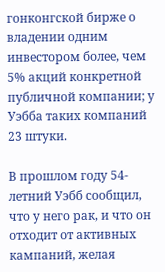гонконгской бирже о владении одним инвестором более, чем 5% акций конкретной публичной компании; у Уэбба таких компаний 23 штуки.

В прошлом году 54-летний Уэбб сообщил, что у него рак, и что он отходит от активных кампаний, желая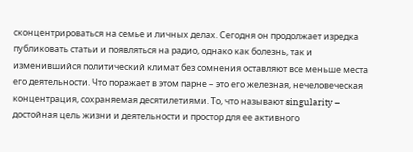сконцентрироваться на семье и личных делах. Сегодня он продолжает изредка публиковать статьи и появляться на радио, однако как болезнь, так и изменившийся политический климат без сомнения оставляют все меньше места его деятельности. Что поражает в этом парне – это его железная, нечеловеческая концентрация, сохраняемая десятилетиями. То, что называют singularity – достойная цель жизни и деятельности и простор для ее активного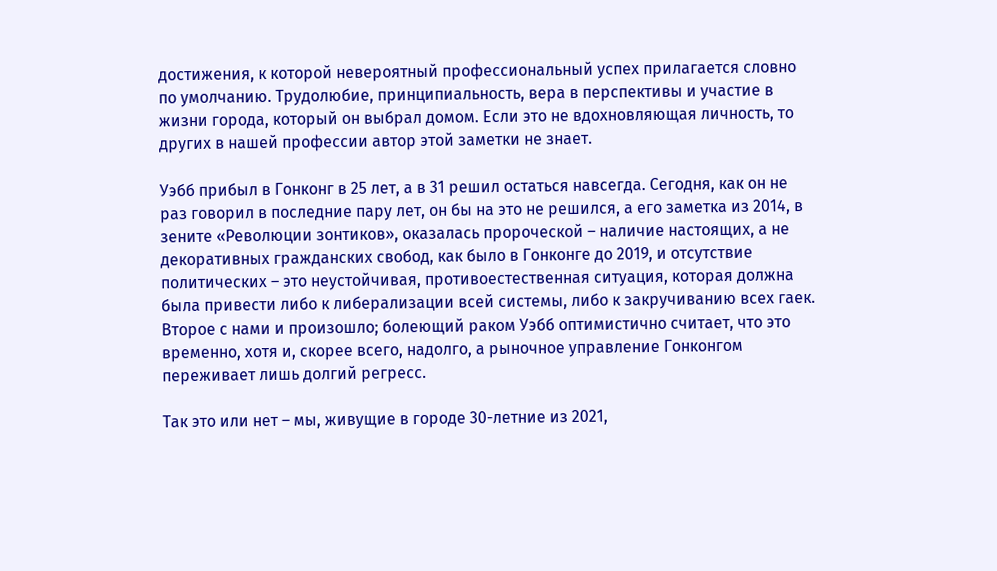достижения, к которой невероятный профессиональный успех прилагается словно по умолчанию. Трудолюбие, принципиальность, вера в перспективы и участие в жизни города, который он выбрал домом. Если это не вдохновляющая личность, то других в нашей профессии автор этой заметки не знает.

Уэбб прибыл в Гонконг в 25 лет, а в 31 решил остаться навсегда. Сегодня, как он не раз говорил в последние пару лет, он бы на это не решился, а его заметка из 2014, в зените «Революции зонтиков», оказалась пророческой – наличие настоящих, а не декоративных гражданских свобод, как было в Гонконге до 2019, и отсутствие политических – это неустойчивая, противоестественная ситуация, которая должна была привести либо к либерализации всей системы, либо к закручиванию всех гаек. Второе с нами и произошло; болеющий раком Уэбб оптимистично считает, что это временно, хотя и, скорее всего, надолго, а рыночное управление Гонконгом переживает лишь долгий регресс.

Так это или нет – мы, живущие в городе 30-летние из 2021,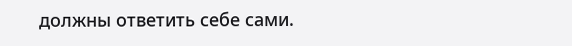должны ответить себе сами.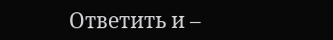Ответить и –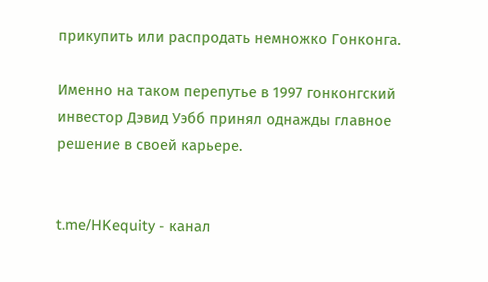прикупить или распродать немножко Гонконга.

Именно на таком перепутье в 1997 гонконгский инвестор Дэвид Уэбб принял однажды главное решение в своей карьере.


t.me/HKequity - канал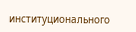институционального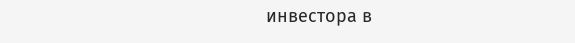инвестора в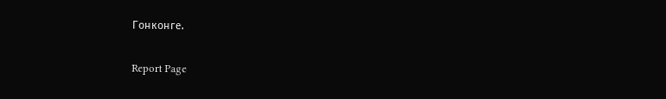Гонконге.

Report Page